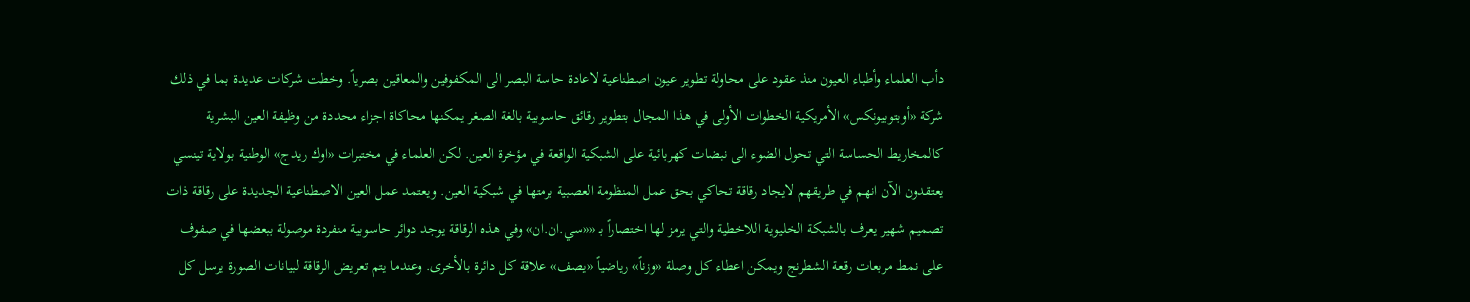دأب العلماء وأطباء العيون منذ عقود على محاولة تطوير عيون اصطناعية لاعادة حاسة البصر الى المكفوفين والمعاقين بصرياً. وخطت شركات عديدة بما في ذلك شركة «أوبتوبيونكس» الأمريكية الخطوات الأولى في هذا المجال بتطوير رقائق حاسوبية بالغة الصغر يمكنها محاكاة اجزاء محددة من وظيفة العين البشرية كالمخاريط الحساسة التي تحول الضوء الى نبضات كهربائية على الشبكية الواقعة في مؤخرة العين. لكن العلماء في مختبرات «اوك ريدج» الوطنية بولاية تينسي يعتقدون الآن انهم في طريقهم لايجاد رقاقة تحاكي بحق عمل المنظومة العصبية برمتها في شبكية العين. ويعتمد عمل العين الاصطناعية الجديدة على رقاقة ذات تصميم شهير يعرف بالشبكة الخليوية اللاخطية والتي يرمز لها اختصاراً بـ ««سي.ان.ان» وفي هذه الرقاقة يوجد دوائر حاسوبية منفردة موصولة ببعضها في صفوف على نمط مربعات رقعة الشطرنج ويمكن اعطاء كل وصلة «وزناً» رياضياً «يصف» علاقة كل دائرة بالأخرى. وعندما يتم تعريض الرقاقة لبيانات الصورة يرسل كل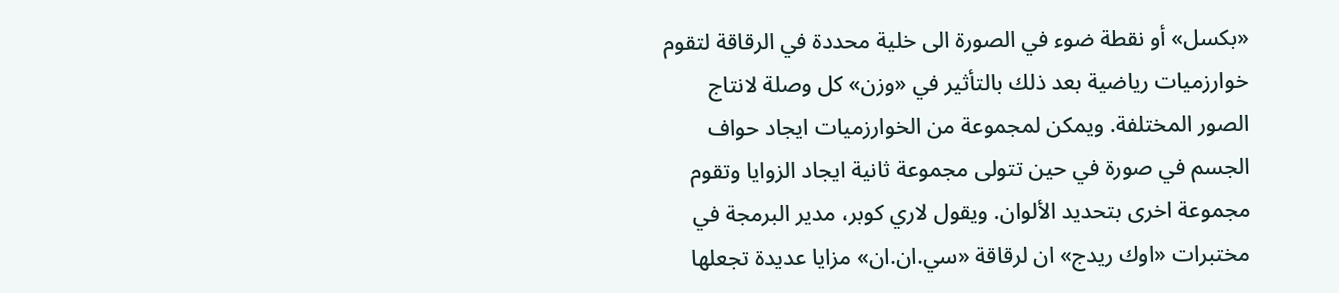«بكسل» أو نقطة ضوء في الصورة الى خلية محددة في الرقاقة لتقوم خوارزميات رياضية بعد ذلك بالتأثير في «وزن» كل وصلة لانتاج الصور المختلفة. ويمكن لمجموعة من الخوارزميات ايجاد حواف الجسم في صورة في حين تتولى مجموعة ثانية ايجاد الزوايا وتقوم مجموعة اخرى بتحديد الألوان. ويقول لاري كوبر، مدير البرمجة في مختبرات «اوك ريدج» ان لرقاقة «سي.ان.ان» مزايا عديدة تجعلها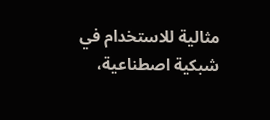مثالية للاستخدام في شبكية اصطناعية،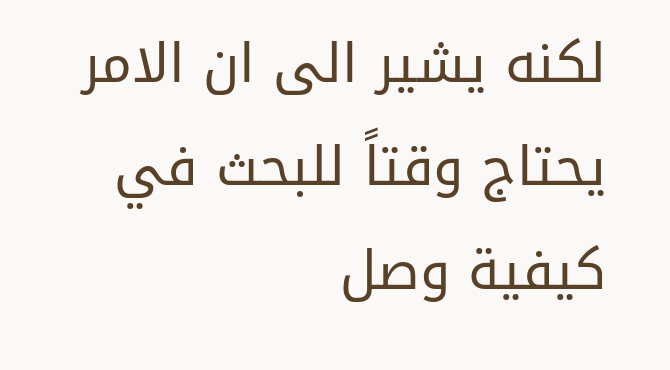لكنه يشير الى ان الامر يحتاج وقتاً للبحث في كيفية وصل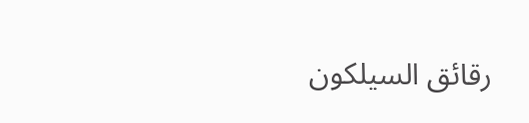رقائق السيلكون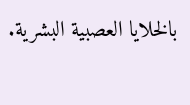بالخلايا العصبية البشرية.